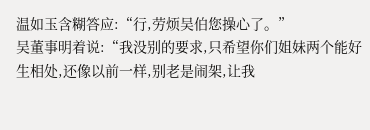温如玉含糊答应:“行,劳烦吴伯您操心了。”
吴董事明着说:“我没别的要求,只希望你们姐妹两个能好生相处,还像以前一样,别老是闹架,让我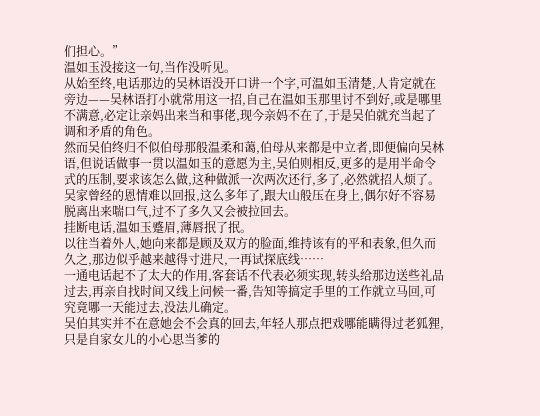们担心。”
温如玉没接这一句,当作没听见。
从始至终,电话那边的吴林语没开口讲一个字,可温如玉清楚,人肯定就在旁边——吴林语打小就常用这一招,自己在温如玉那里讨不到好,或是哪里不满意,必定让亲妈出来当和事佬,现今亲妈不在了,于是吴伯就充当起了调和矛盾的角色。
然而吴伯终归不似伯母那般温柔和蔼,伯母从来都是中立者,即便偏向吴林语,但说话做事一贯以温如玉的意愿为主,吴伯则相反,更多的是用半命令式的压制,要求该怎么做,这种做派一次两次还行,多了,必然就招人烦了。
吴家曾经的恩情难以回报,这么多年了,跟大山般压在身上,偶尔好不容易脱离出来喘口气,过不了多久又会被拉回去。
挂断电话,温如玉蹙眉,薄唇抿了抿。
以往当着外人,她向来都是顾及双方的脸面,维持该有的平和表象,但久而久之,那边似乎越来越得寸进尺,一再试探底线……
一通电话起不了太大的作用,客套话不代表必须实现,转头给那边送些礼品过去,再亲自找时间又线上问候一番,告知等搞定手里的工作就立马回,可究竟哪一天能过去,没法儿确定。
吴伯其实并不在意她会不会真的回去,年轻人那点把戏哪能瞒得过老狐狸,只是自家女儿的小心思当爹的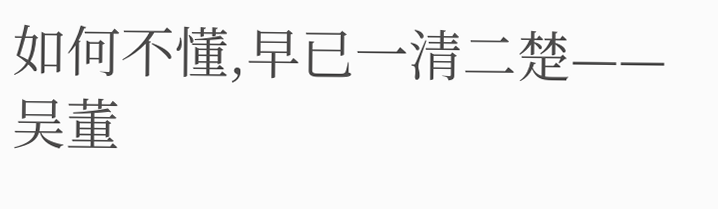如何不懂,早已一清二楚——吴董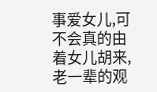事爱女儿,可不会真的由着女儿胡来,老一辈的观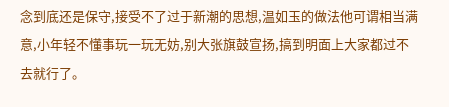念到底还是保守,接受不了过于新潮的思想,温如玉的做法他可谓相当满意,小年轻不懂事玩一玩无妨,别大张旗鼓宣扬,搞到明面上大家都过不去就行了。